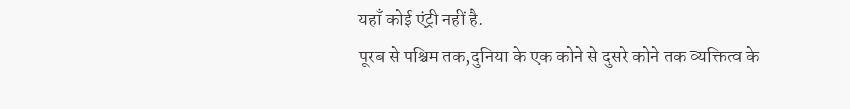यहाँ कोई एंट्री नहीं है.
पूरब से पश्चिम तक,दुनिया के एक कोने से दुसरे कोने तक व्यक्तित्व के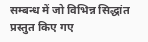सम्बन्ध में जो विभिन्न सिद्धांत प्रस्तुत किए गए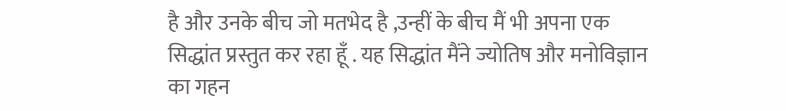है और उनके बीच जो मतभेद है ,उन्हीं के बीच मैं भी अपना एक सिद्धांत प्रस्तुत कर रहा हूँ . यह सिद्धांत मैंने ज्योतिष और मनोविज्ञान का गहन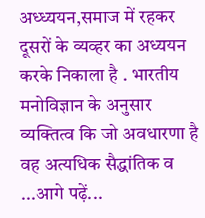अध्ध्ययन,समाज में रहकर दूसरों के व्यव्हर का अध्ययन करके निकाला है . भारतीय मनोविज्ञान के अनुसार व्यक्तित्व कि जो अवधारणा है वह अत्यधिक सैद्धांतिक व ...आगे पढ़ें...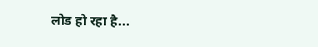लोड हो रहा है...